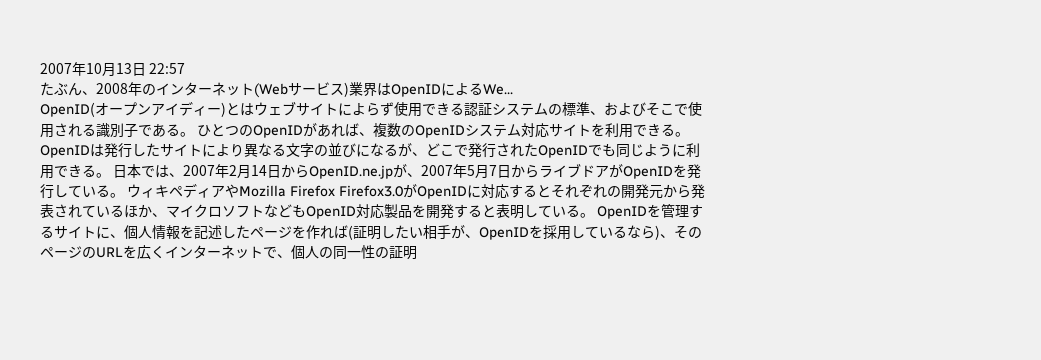2007年10月13日 22:57
たぶん、2008年のインターネット(Webサービス)業界はOpenIDによるWe...
OpenID(オープンアイディー)とはウェブサイトによらず使用できる認証システムの標準、およびそこで使用される識別子である。 ひとつのOpenIDがあれば、複数のOpenIDシステム対応サイトを利用できる。 OpenIDは発行したサイトにより異なる文字の並びになるが、どこで発行されたOpenIDでも同じように利用できる。 日本では、2007年2月14日からOpenID.ne.jpが、2007年5月7日からライブドアがOpenIDを発行している。 ウィキペディアやMozilla Firefox Firefox3.0がOpenIDに対応するとそれぞれの開発元から発表されているほか、マイクロソフトなどもOpenID対応製品を開発すると表明している。 OpenIDを管理するサイトに、個人情報を記述したページを作れば(証明したい相手が、OpenIDを採用しているなら)、そのページのURLを広くインターネットで、個人の同一性の証明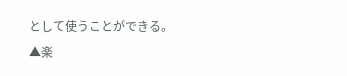として使うことができる。
▲楽